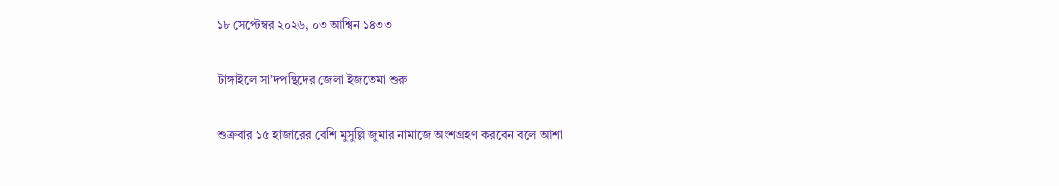১৮ সেপ্টেম্বর ২০২৬, ০৩ আশ্বিন ১৪৩৩

টাঙ্গাইলে সা’দপন্থিদের জেলা ইজতেমা শুরু

শুক্রবার ১৫ হাজারের বেশি মুসুল্লি জুমার নামাজে অংশগ্রহণ করবেন বলে আশা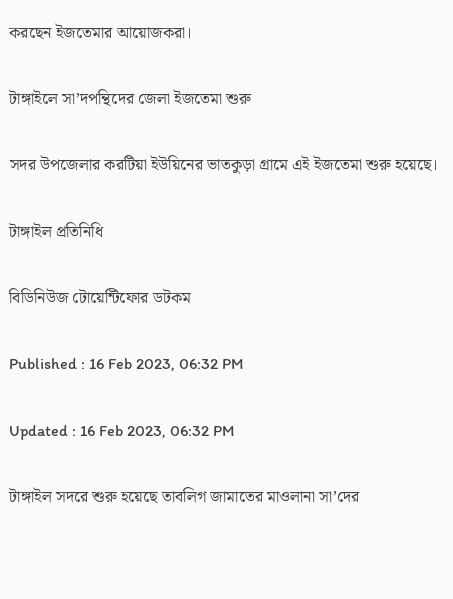করছেন ইজতেমার আয়োজকরা।

টাঙ্গাইলে সা’দপন্থিদের জেলা ইজতেমা শুরু

সদর উপজেলার করটিয়া ইউয়িনের ভাতকুড়া গ্রামে এই ইজতেমা শুরু হয়েছে।

টাঙ্গাইল প্রতিনিধি

বিডিনিউজ টোয়েন্টিফোর ডটকম

Published : 16 Feb 2023, 06:32 PM

Updated : 16 Feb 2023, 06:32 PM

টাঙ্গাইল সদরে শুরু হয়েছে তাবলিগ জামাতের মাওলানা সা’দের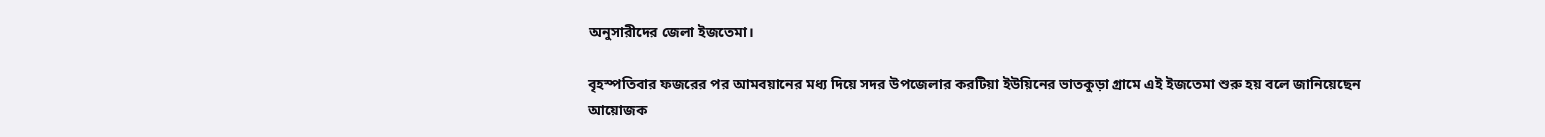অনুসারীদের জেলা ইজতেমা।

বৃহস্পতিবার ফজরের পর আমবয়ানের মধ্য দিয়ে সদর উপজেলার করটিয়া ইউয়িনের ভাতকুড়া গ্রামে এই ইজতেমা শুরু হয় বলে জানিয়েছেন আয়োজক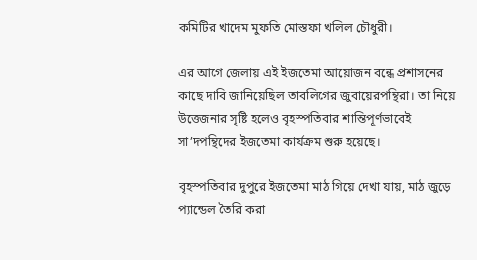কমিটির খাদেম মুফতি মোস্তফা খলিল চৌধুরী।

এর আগে জেলায় এই ইজতেমা আয়োজন বন্ধে প্রশাসনের কাছে দাবি জানিয়েছিল তাবলিগের জুবায়েরপন্থিরা। তা নিয়ে উত্তেজনার সৃষ্টি হলেও বৃহস্পতিবার শান্তিপূর্ণভাবেই সা’দপন্থিদের ইজতেমা কার্যক্রম শুরু হয়েছে।

বৃহস্পতিবার দুপুরে ইজতেমা মাঠ গিয়ে দেখা যায়, মাঠ জুড়ে প্যান্ডেল তৈরি করা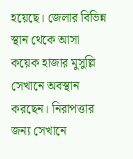হয়েছে। জেলার বিভিন্ন স্থান থেকে আসা কয়েক হাজার মুসুল্লি সেখানে অবস্থান করছেন। নিরাপত্তার জন্য সেখানে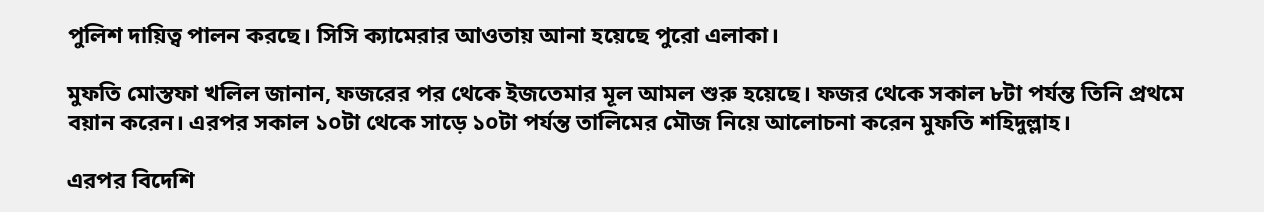পুলিশ দায়িত্ব পালন করছে। সিসি ক্যামেরার আওতায় আনা হয়েছে পুরো এলাকা।

মুফতি মোস্তফা খলিল জানান, ফজরের পর থেকে ইজতেমার মূল আমল শুরু হয়েছে। ফজর থেকে সকাল ৮টা পর্যন্ত তিনি প্রথমে বয়ান করেন। এরপর সকাল ১০টা থেকে সাড়ে ১০টা পর্যন্ত তালিমের মৌজ নিয়ে আলোচনা করেন মুফতি শহিদুল্লাহ।

এরপর বিদেশি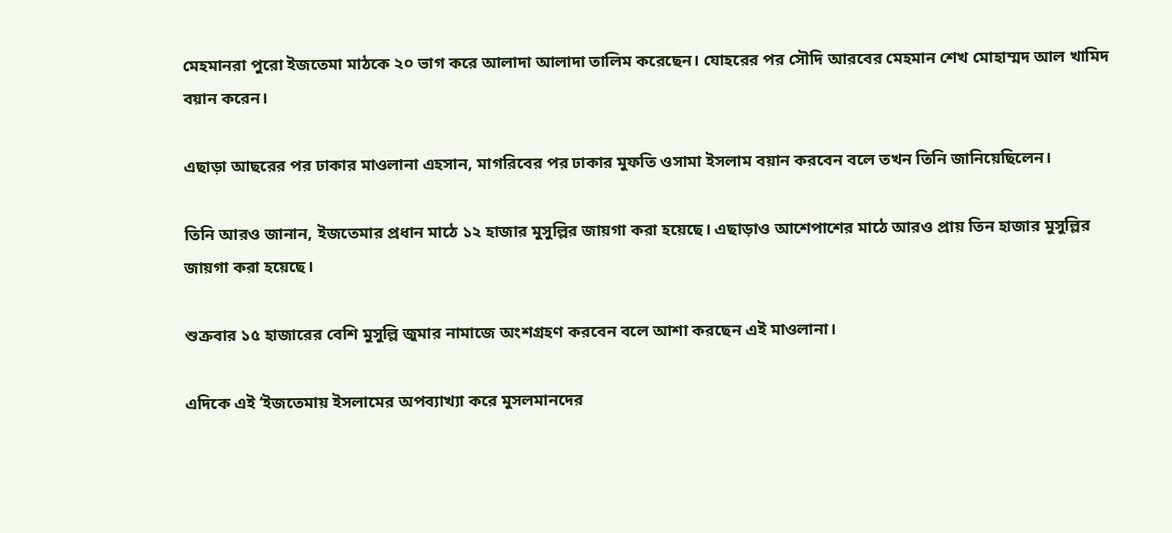মেহমানরা পুরো ইজতেমা মাঠকে ২০ ভাগ করে আলাদা আলাদা তালিম করেছেন। যোহরের পর সৌদি আরবের মেহমান শেখ মোহাম্মদ আল খামিদ বয়ান করেন।

এছাড়া আছরের পর ঢাকার মাওলানা এহসান, মাগরিবের পর ঢাকার মুফতি ওসামা ইসলাম বয়ান করবেন বলে তখন তিনি জানিয়েছিলেন।

তিনি আরও জানান, ইজতেমার প্রধান মাঠে ১২ হাজার মুসুল্লির জায়গা করা হয়েছে। এছাড়াও আশেপাশের মাঠে আরও প্রায় তিন হাজার মুসুল্লির জায়গা করা হয়েছে।

শুক্রবার ১৫ হাজারের বেশি মুসুল্লি জুমার নামাজে অংশগ্রহণ করবেন বলে আশা করছেন এই মাওলানা।

এদিকে এই ‘ইজতেমায় ইসলামের অপব্যাখ্যা করে মুসলমানদের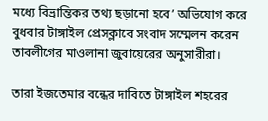মধ্যে বিভ্রান্তিকর তথ্য ছড়ানো হবে’ অভিযোগ করে বুধবার টাঙ্গাইল প্রেসক্লাবে সংবাদ সম্মেলন করেন তাবলীগের মাওলানা জুবায়েরের অনুসারীরা।

তারা ইজতেমার বন্ধের দাবিতে টাঙ্গাইল শহরের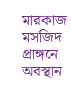মারকাজ মসজিদ প্রাঙ্গনে অবস্থান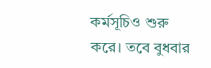কর্মসূচিও শুরু করে। তবে বুধবার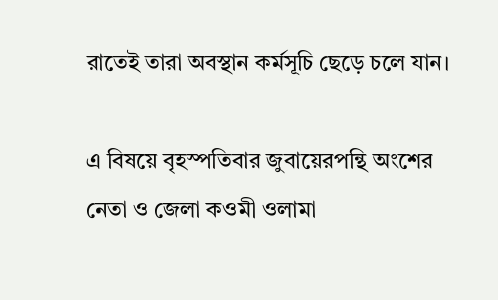রাতেই তারা অবস্থান কর্মসূচি ছেড়ে চলে যান।

এ বিষয়ে বৃহস্পতিবার জুবায়েরপন্থি অংশের নেতা ও জেলা কওমী ওলামা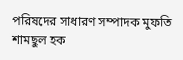পরিষদের সাধারণ সম্পাদক মুফতি শামছুল হক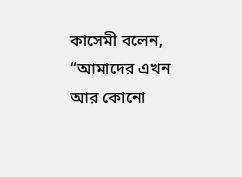কাসেমী বলেন, “আমাদের এখন আর কোনো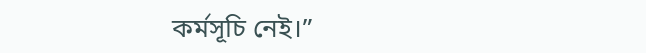কর্মসূচি নেই।”